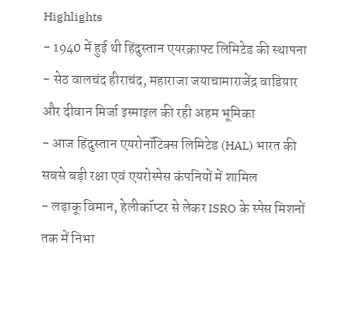Highlights
- 1940 में हुई थी हिंदुस्तान एयरक्राफ्ट लिमिटेड की स्थापना
- सेठ वालचंद हीराचंद, महाराजा जयाचामाराजेंद्र वाडियार और दीवान मिर्जा इस्माइल की रही अहम भूमिका
- आज हिंदुस्तान एयरोनॉटिक्स लिमिटेड (HAL) भारत की सबसे बड़ी रक्षा एवं एयरोस्पेस कंपनियों में शामिल
- लड़ाकू विमान, हेलीकॉप्टर से लेकर ISRO के स्पेस मिशनों तक में निभा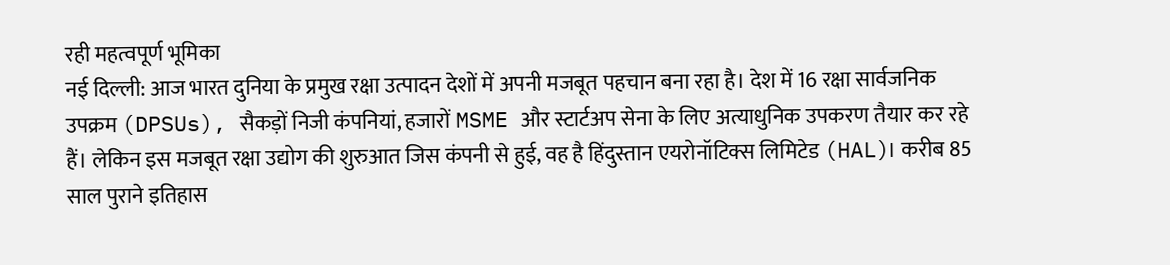रही महत्वपूर्ण भूमिका
नई दिल्ली: आज भारत दुनिया के प्रमुख रक्षा उत्पादन देशों में अपनी मजबूत पहचान बना रहा है। देश में 16 रक्षा सार्वजनिक उपक्रम (DPSUs), सैकड़ों निजी कंपनियां, हजारों MSME और स्टार्टअप सेना के लिए अत्याधुनिक उपकरण तैयार कर रहे हैं। लेकिन इस मजबूत रक्षा उद्योग की शुरुआत जिस कंपनी से हुई, वह है हिंदुस्तान एयरोनॉटिक्स लिमिटेड (HAL)। करीब 85 साल पुराने इतिहास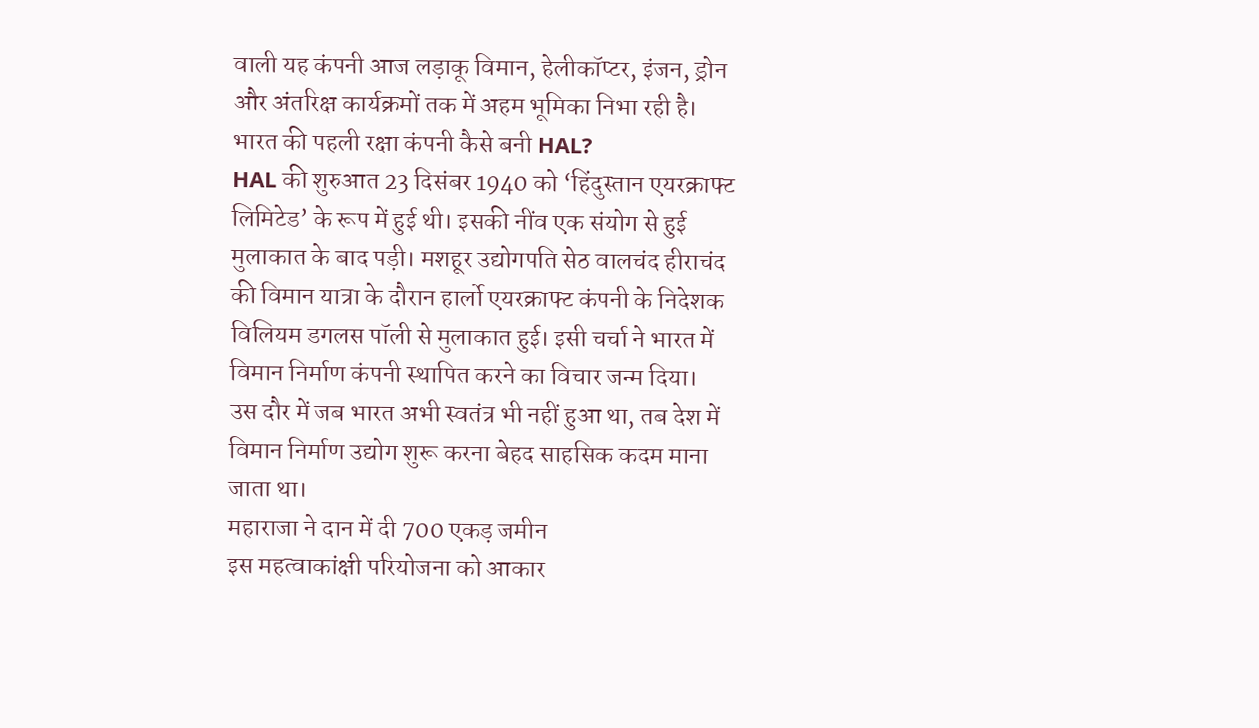वाली यह कंपनी आज लड़ाकू विमान, हेलीकॉप्टर, इंजन, ड्रोन और अंतरिक्ष कार्यक्रमों तक में अहम भूमिका निभा रही है।
भारत की पहली रक्षा कंपनी कैसे बनी HAL?
HAL की शुरुआत 23 दिसंबर 1940 को ‘हिंदुस्तान एयरक्राफ्ट लिमिटेड’ के रूप में हुई थी। इसकी नींव एक संयोग से हुई मुलाकात के बाद पड़ी। मशहूर उद्योगपति सेठ वालचंद हीराचंद की विमान यात्रा के दौरान हार्लो एयरक्राफ्ट कंपनी के निदेशक विलियम डगलस पॉली से मुलाकात हुई। इसी चर्चा ने भारत में विमान निर्माण कंपनी स्थापित करने का विचार जन्म दिया।
उस दौर में जब भारत अभी स्वतंत्र भी नहीं हुआ था, तब देश में विमान निर्माण उद्योग शुरू करना बेहद साहसिक कदम माना जाता था।
महाराजा ने दान में दी 700 एकड़ जमीन
इस महत्वाकांक्षी परियोजना को आकार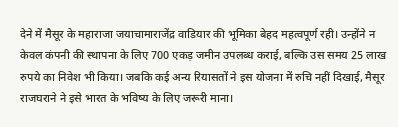देने में मैसूर के महाराजा जयाचामाराजेंद्र वाडियार की भूमिका बेहद महत्वपूर्ण रही। उन्होंने न केवल कंपनी की स्थापना के लिए 700 एकड़ जमीन उपलब्ध कराई, बल्कि उस समय 25 लाख रुपये का निवेश भी किया। जबकि कई अन्य रियासतों ने इस योजना में रुचि नहीं दिखाई, मैसूर राजघराने ने इसे भारत के भविष्य के लिए जरूरी माना।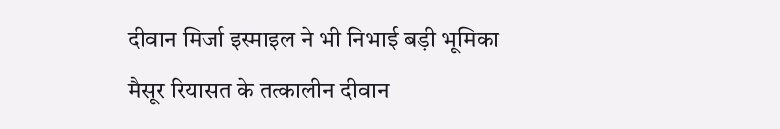दीवान मिर्जा इस्माइल ने भी निभाई बड़ी भूमिका
मैसूर रियासत के तत्कालीन दीवान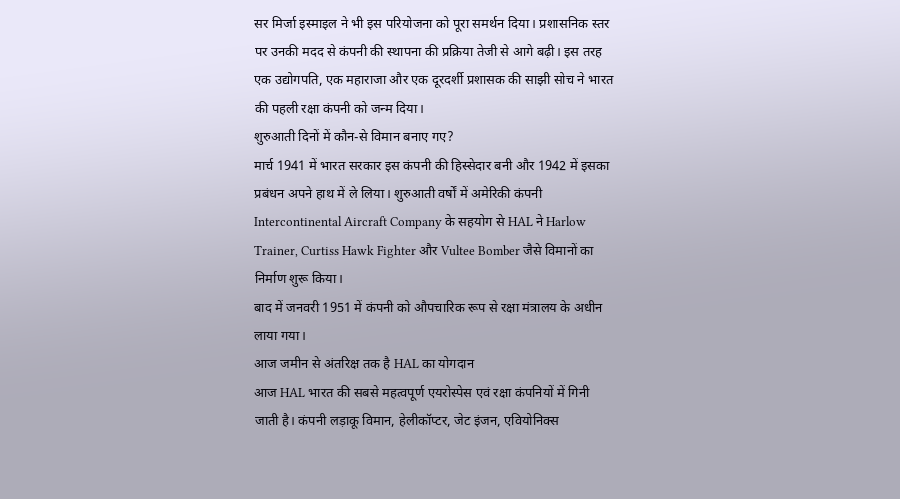सर मिर्जा इस्माइल ने भी इस परियोजना को पूरा समर्थन दिया। प्रशासनिक स्तर पर उनकी मदद से कंपनी की स्थापना की प्रक्रिया तेजी से आगे बढ़ी। इस तरह एक उद्योगपति, एक महाराजा और एक दूरदर्शी प्रशासक की साझी सोच ने भारत की पहली रक्षा कंपनी को जन्म दिया।
शुरुआती दिनों में कौन-से विमान बनाए गए?
मार्च 1941 में भारत सरकार इस कंपनी की हिस्सेदार बनी और 1942 में इसका प्रबंधन अपने हाथ में ले लिया। शुरुआती वर्षों में अमेरिकी कंपनी Intercontinental Aircraft Company के सहयोग से HAL ने Harlow Trainer, Curtiss Hawk Fighter और Vultee Bomber जैसे विमानों का निर्माण शुरू किया।
बाद में जनवरी 1951 में कंपनी को औपचारिक रूप से रक्षा मंत्रालय के अधीन लाया गया।
आज जमीन से अंतरिक्ष तक है HAL का योगदान
आज HAL भारत की सबसे महत्वपूर्ण एयरोस्पेस एवं रक्षा कंपनियों में गिनी जाती है। कंपनी लड़ाकू विमान, हेलीकॉप्टर, जेट इंजन, एवियोनिक्स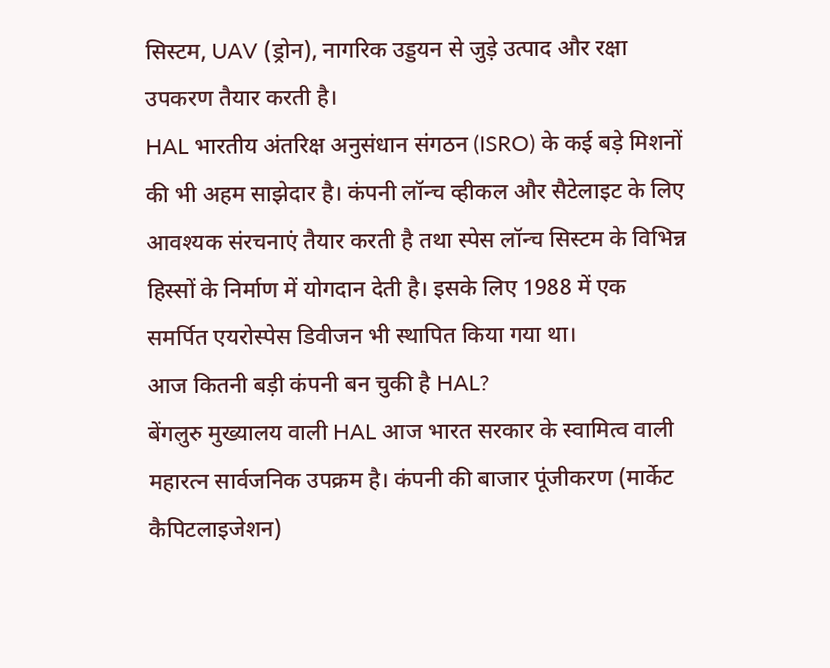सिस्टम, UAV (ड्रोन), नागरिक उड्डयन से जुड़े उत्पाद और रक्षा उपकरण तैयार करती है।
HAL भारतीय अंतरिक्ष अनुसंधान संगठन (ISRO) के कई बड़े मिशनों की भी अहम साझेदार है। कंपनी लॉन्च व्हीकल और सैटेलाइट के लिए आवश्यक संरचनाएं तैयार करती है तथा स्पेस लॉन्च सिस्टम के विभिन्न हिस्सों के निर्माण में योगदान देती है। इसके लिए 1988 में एक समर्पित एयरोस्पेस डिवीजन भी स्थापित किया गया था।
आज कितनी बड़ी कंपनी बन चुकी है HAL?
बेंगलुरु मुख्यालय वाली HAL आज भारत सरकार के स्वामित्व वाली महारत्न सार्वजनिक उपक्रम है। कंपनी की बाजार पूंजीकरण (मार्केट कैपिटलाइजेशन)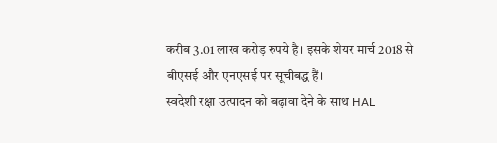करीब 3.01 लाख करोड़ रुपये है। इसके शेयर मार्च 2018 से बीएसई और एनएसई पर सूचीबद्ध हैं।
स्वदेशी रक्षा उत्पादन को बढ़ावा देने के साथ HAL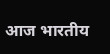आज भारतीय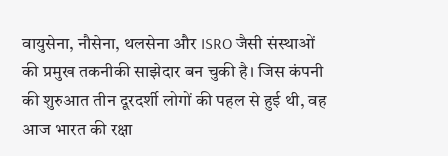वायुसेना, नौसेना, थलसेना और ISRO जैसी संस्थाओं की प्रमुख तकनीकी साझेदार बन चुकी है। जिस कंपनी की शुरुआत तीन दूरदर्शी लोगों की पहल से हुई थी, वह आज भारत की रक्षा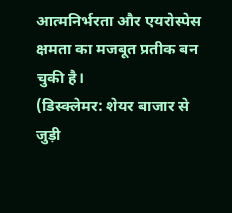आत्मनिर्भरता और एयरोस्पेस क्षमता का मजबूत प्रतीक बन चुकी है।
(डिस्क्लेमर: शेयर बाजार से जुड़ी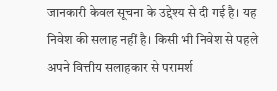जानकारी केवल सूचना के उद्देश्य से दी गई है। यह निवेश की सलाह नहीं है। किसी भी निवेश से पहले अपने वित्तीय सलाहकार से परामर्श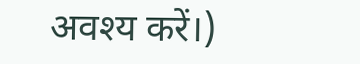अवश्य करें।)